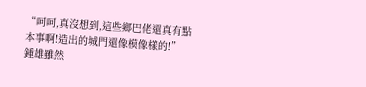“呵呵,真沒想到,這些鄉巴佬還真有點本事啊!造出的城門還像模像樣的!”
鍾雄雖然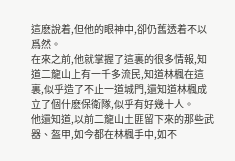這麽說着,但他的眼神中,卻仍舊透着不以爲然。
在來之前,他就掌握了這裏的很多情報,知道二龍山上有一千多流民,知道林楓在這裏,似乎造了不止一道城門,還知道林楓成立了個什麽保衛隊,似乎有好幾十人。
他還知道,以前二龍山土匪留下來的那些武器、盔甲,如今都在林楓手中,如不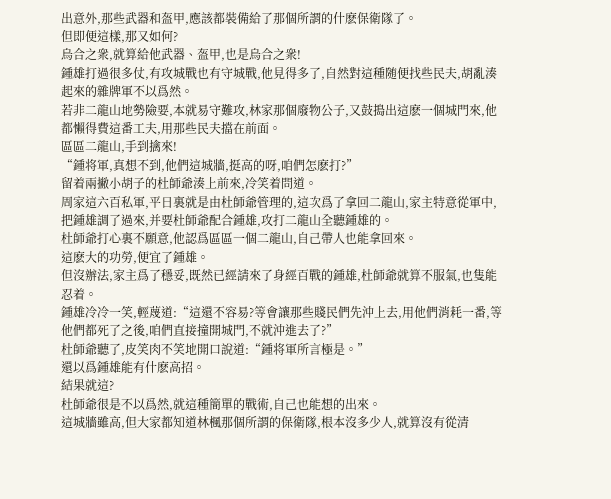出意外,那些武器和盔甲,應該都裝備給了那個所謂的什麽保衛隊了。
但即便這樣,那又如何?
烏合之衆,就算給他武器、盔甲,也是烏合之衆!
鍾雄打過很多仗,有攻城戰也有守城戰,他見得多了,自然對這種随便找些民夫,胡亂湊起來的雜牌軍不以爲然。
若非二龍山地勢險要,本就易守難攻,林家那個廢物公子,又鼓搗出這麽一個城門來,他都懶得費這番工夫,用那些民夫擋在前面。
區區二龍山,手到擒來!
“鍾将軍,真想不到,他們這城牆,挺高的呀,咱們怎麽打?”
留着兩撇小胡子的杜師爺湊上前來,冷笑着問道。
周家這六百私軍,平日裏就是由杜師爺管理的,這次爲了拿回二龍山,家主特意從軍中,把鍾雄調了過來,并要杜師爺配合鍾雄,攻打二龍山全聽鍾雄的。
杜師爺打心裏不願意,他認爲區區一個二龍山,自己帶人也能拿回來。
這麽大的功勞,便宜了鍾雄。
但沒辦法,家主爲了穩妥,既然已經請來了身經百戰的鍾雄,杜師爺就算不服氣,也隻能忍着。
鍾雄冷冷一笑,輕蔑道:“這還不容易?等會讓那些賤民們先沖上去,用他們消耗一番,等他們都死了之後,咱們直接撞開城門,不就沖進去了?”
杜師爺聽了,皮笑肉不笑地開口說道:“鍾将軍所言極是。”
還以爲鍾雄能有什麽高招。
結果就這?
杜師爺很是不以爲然,就這種簡單的戰術,自己也能想的出來。
這城牆雖高,但大家都知道林楓那個所謂的保衛隊,根本沒多少人,就算沒有從清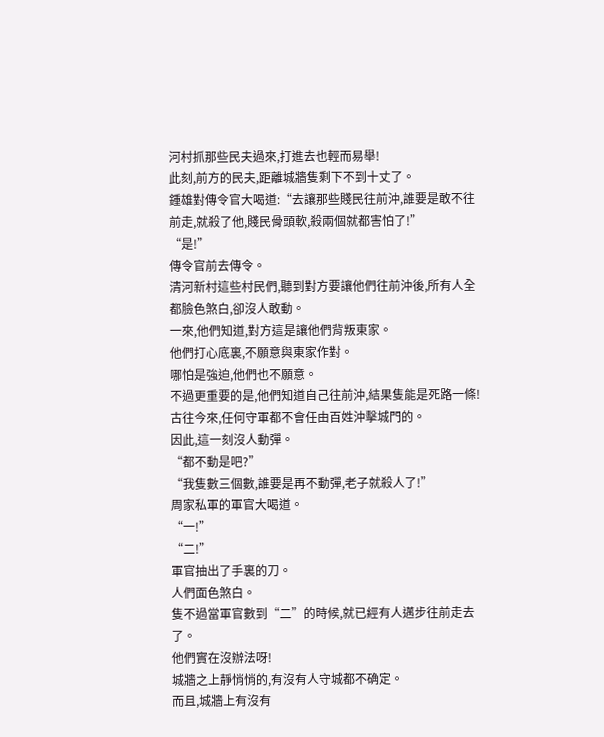河村抓那些民夫過來,打進去也輕而易舉!
此刻,前方的民夫,距離城牆隻剩下不到十丈了。
鍾雄對傳令官大喝道:“去讓那些賤民往前沖,誰要是敢不往前走,就殺了他,賤民骨頭軟,殺兩個就都害怕了!”
“是!”
傳令官前去傳令。
清河新村這些村民們,聽到對方要讓他們往前沖後,所有人全都臉色煞白,卻沒人敢動。
一來,他們知道,對方這是讓他們背叛東家。
他們打心底裏,不願意與東家作對。
哪怕是強迫,他們也不願意。
不過更重要的是,他們知道自己往前沖,結果隻能是死路一條!
古往今來,任何守軍都不會任由百姓沖擊城門的。
因此,這一刻沒人動彈。
“都不動是吧?”
“我隻數三個數,誰要是再不動彈,老子就殺人了!”
周家私軍的軍官大喝道。
“一!”
“二!”
軍官抽出了手裏的刀。
人們面色煞白。
隻不過當軍官數到“二”的時候,就已經有人邁步往前走去了。
他們實在沒辦法呀!
城牆之上靜悄悄的,有沒有人守城都不确定。
而且,城牆上有沒有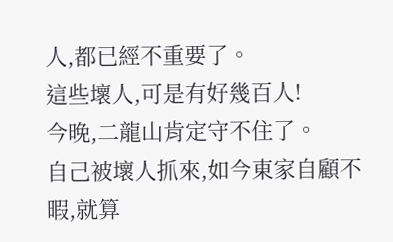人,都已經不重要了。
這些壞人,可是有好幾百人!
今晚,二龍山肯定守不住了。
自己被壞人抓來,如今東家自顧不暇,就算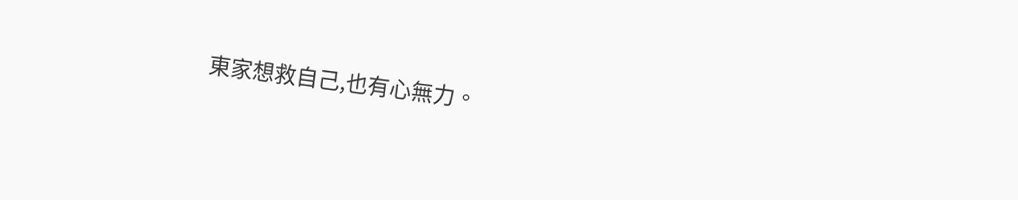東家想救自己,也有心無力。